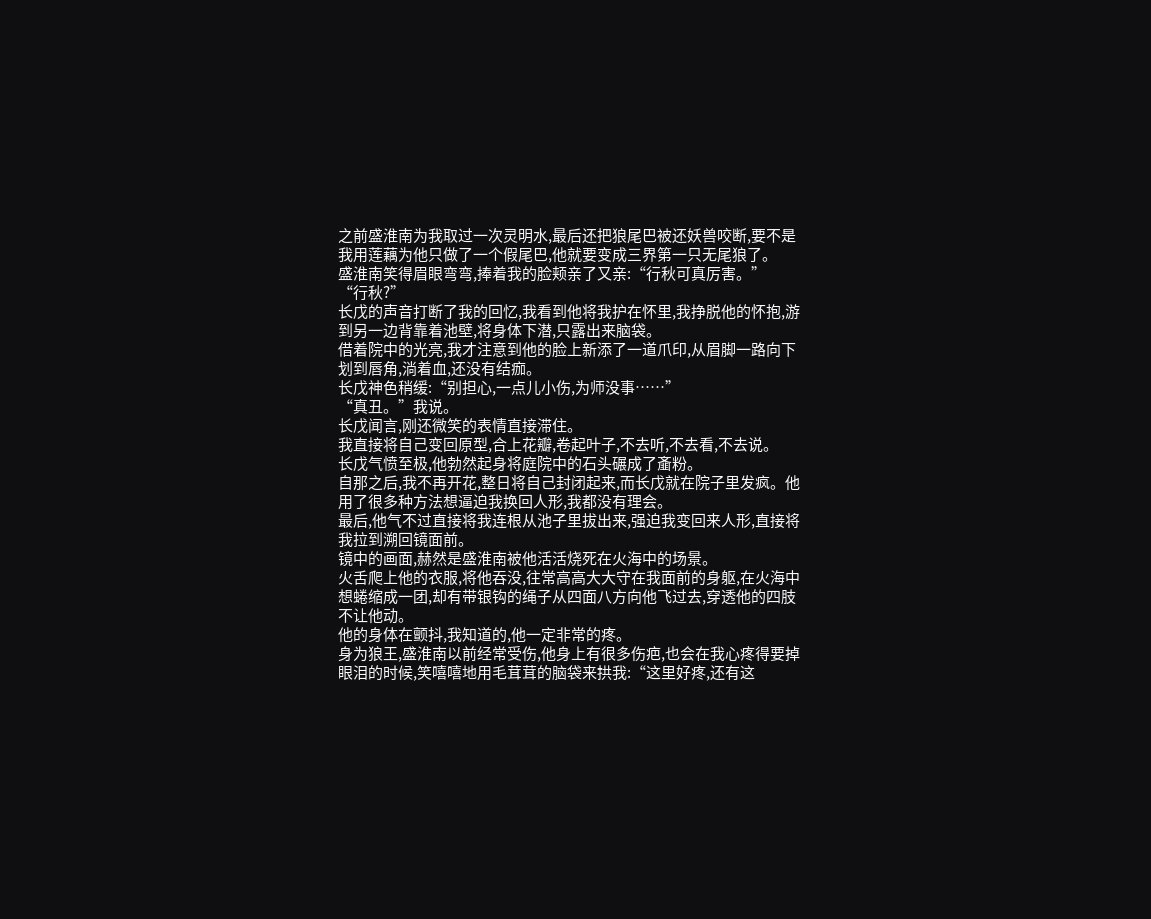之前盛淮南为我取过一次灵明水,最后还把狼尾巴被还妖兽咬断,要不是我用莲藕为他只做了一个假尾巴,他就要变成三界第一只无尾狼了。
盛淮南笑得眉眼弯弯,捧着我的脸颊亲了又亲:“行秋可真厉害。”
“行秋?”
长戊的声音打断了我的回忆,我看到他将我护在怀里,我挣脱他的怀抱,游到另一边背靠着池壁,将身体下潜,只露出来脑袋。
借着院中的光亮,我才注意到他的脸上新添了一道爪印,从眉脚一路向下划到唇角,淌着血,还没有结痂。
长戊神色稍缓:“别担心,一点儿小伤,为师没事……”
“真丑。”我说。
长戊闻言,刚还微笑的表情直接滞住。
我直接将自己变回原型,合上花瓣,卷起叶子,不去听,不去看,不去说。
长戊气愤至极,他勃然起身将庭院中的石头碾成了齑粉。
自那之后,我不再开花,整日将自己封闭起来,而长戊就在院子里发疯。他用了很多种方法想逼迫我换回人形,我都没有理会。
最后,他气不过直接将我连根从池子里拔出来,强迫我变回来人形,直接将我拉到溯回镜面前。
镜中的画面,赫然是盛淮南被他活活烧死在火海中的场景。
火舌爬上他的衣服,将他吞没,往常高高大大守在我面前的身躯,在火海中想蜷缩成一团,却有带银钩的绳子从四面八方向他飞过去,穿透他的四肢不让他动。
他的身体在颤抖,我知道的,他一定非常的疼。
身为狼王,盛淮南以前经常受伤,他身上有很多伤疤,也会在我心疼得要掉眼泪的时候,笑嘻嘻地用毛茸茸的脑袋来拱我:“这里好疼,还有这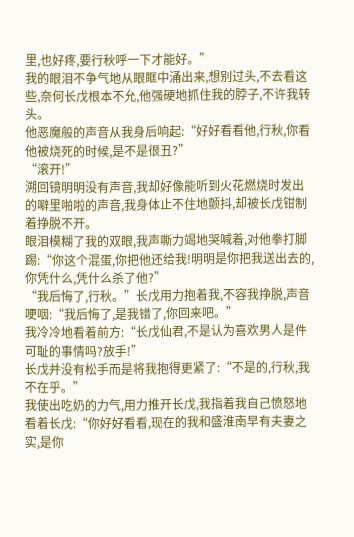里,也好疼,要行秋呼一下才能好。”
我的眼泪不争气地从眼眶中涌出来,想别过头,不去看这些,奈何长戊根本不允,他强硬地抓住我的脖子,不许我转头。
他恶魔般的声音从我身后响起:“好好看看他,行秋,你看他被烧死的时候,是不是很丑?”
“滚开!”
溯回镜明明没有声音,我却好像能听到火花燃烧时发出的噼里啪啦的声音,我身体止不住地颤抖,却被长戊钳制着挣脱不开。
眼泪模糊了我的双眼,我声嘶力竭地哭喊着,对他拳打脚踢:“你这个混蛋,你把他还给我!明明是你把我送出去的,你凭什么,凭什么杀了他?”
“我后悔了,行秋。”长戊用力抱着我,不容我挣脱,声音哽咽:“我后悔了,是我错了,你回来吧。”
我冷冷地看着前方:“长戊仙君,不是认为喜欢男人是件可耻的事情吗?放手!”
长戊并没有松手而是将我抱得更紧了:“不是的,行秋,我不在乎。”
我使出吃奶的力气,用力推开长戊,我指着我自己愤怒地看着长戊:“你好好看看,现在的我和盛淮南早有夫妻之实,是你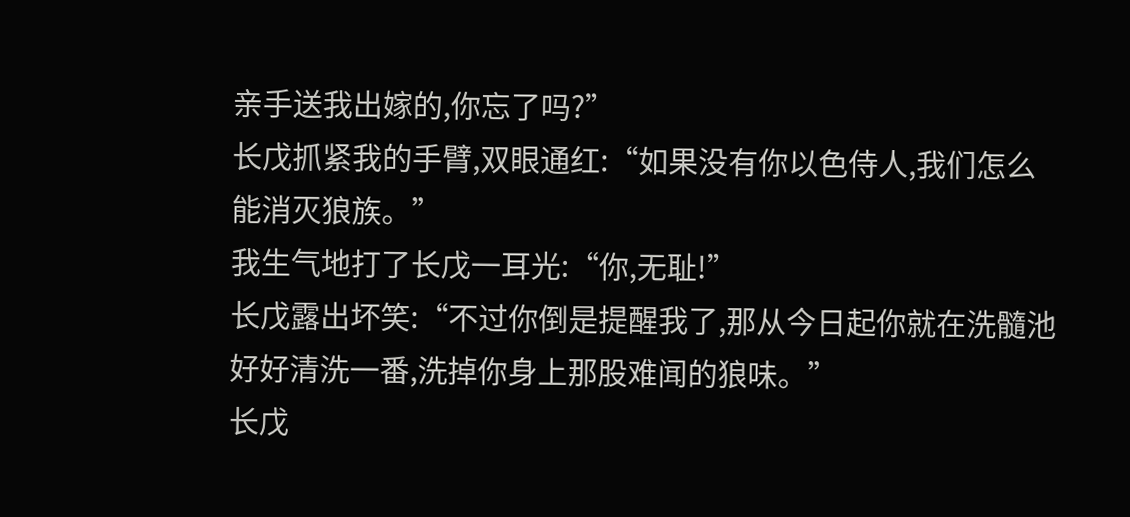亲手送我出嫁的,你忘了吗?”
长戊抓紧我的手臂,双眼通红:“如果没有你以色侍人,我们怎么能消灭狼族。”
我生气地打了长戊一耳光:“你,无耻!”
长戊露出坏笑:“不过你倒是提醒我了,那从今日起你就在洗髓池好好清洗一番,洗掉你身上那股难闻的狼味。”
长戊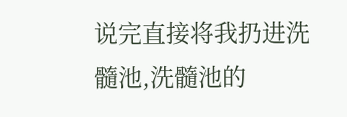说完直接将我扔进洗髓池,洗髓池的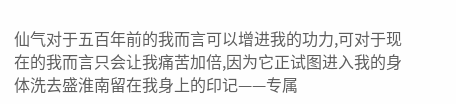仙气对于五百年前的我而言可以增进我的功力,可对于现在的我而言只会让我痛苦加倍,因为它正试图进入我的身体洗去盛淮南留在我身上的印记——专属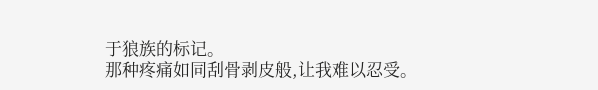于狼族的标记。
那种疼痛如同刮骨剥皮般,让我难以忍受。